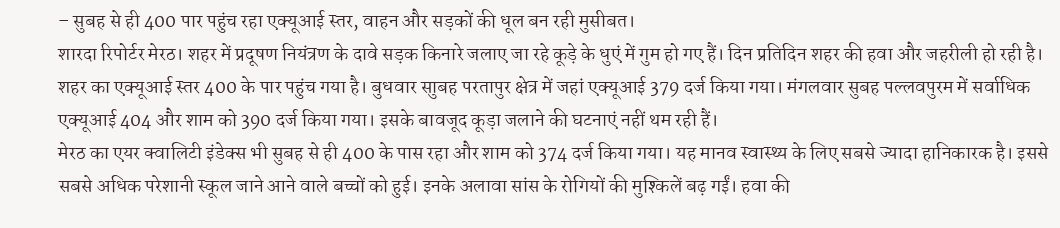– सुबह से ही 400 पार पहुंच रहा एक्यूआई स्तर, वाहन और सड़कों की धूल बन रही मुसीबत।
शारदा रिपोर्टर मेरठ। शहर में प्रदूषण नियंत्रण के दावे सड़क किनारे जलाए जा रहे कूड़े के धुएं में गुम हो गए हैं। दिन प्रतिदिन शहर की हवा और जहरीली हो रही है। शहर का एक्यूआई स्तर 400 के पार पहुंच गया है। बुधवार साुबह परतापुर क्षेत्र में जहां एक्यूआई 379 दर्ज किया गया। मंगलवार सुबह पल्लवपुरम में सर्वाधिक एक्यूआई 404 और शाम को 390 दर्ज किया गया। इसके बावजूद कूड़ा जलाने की घटनाएं नहीं थम रही हैं।
मेरठ का एयर क्वालिटी इंडेक्स भी सुबह से ही 400 के पास रहा और शाम को 374 दर्ज किया गया। यह मानव स्वास्थ्य के लिए सबसे ज्यादा हानिकारक है। इससे सबसे अधिक परेशानी स्कूल जाने आने वाले बच्चों को हुई। इनके अलावा सांस के रोगियों की मुश्किलें बढ़ गईं। हवा की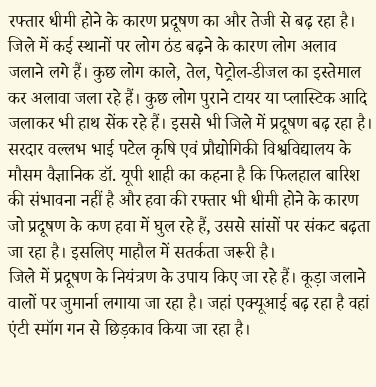रफ्तार धीमी होने के कारण प्रदूषण का और तेजी से बढ़ रहा है।
जिले में कई स्थानों पर लोग ठंड बढ़ने के कारण लोग अलाव जलाने लगे हैं। कुछ लोग काले, तेल, पेट्रोल-डीजल का इस्तेमाल कर अलावा जला रहे हैं। कुछ लोग पुराने टायर या प्लास्टिक आदि जलाकर भी हाथ सेंक रहे हैं। इससे भी जिले में प्रदूषण बढ़ रहा है।
सरदार वल्लभ भाई पटेल कृषि एवं प्रौद्योगिकी विश्वविद्यालय के मौसम वैज्ञानिक डॉ. यूपी शाही का कहना है कि फिलहाल बारिश की संभावना नहीं है और हवा की रफ्तार भी धीमी होने के कारण जो प्रदूषण के कण हवा में घुल रहे हैं, उससे सांसों पर संकट बढ़ता जा रहा है। इसलिए माहौल में सतर्कता जरूरी है।
जिले में प्रदूषण के नियंत्रण के उपाय किए जा रहे हैं। कूड़ा जलाने वालों पर जुमार्ना लगाया जा रहा है। जहां एक्यूआई बढ़ रहा है वहां एंटी स्मॉग गन से छिड़काव किया जा रहा है।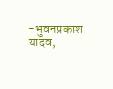-भुवनप्रकाश यादव,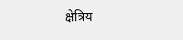क्षेत्रिय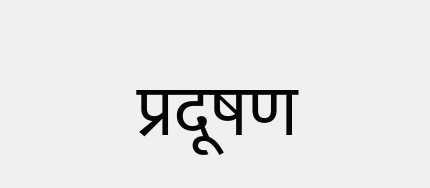प्रदूषण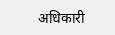अधिकारी